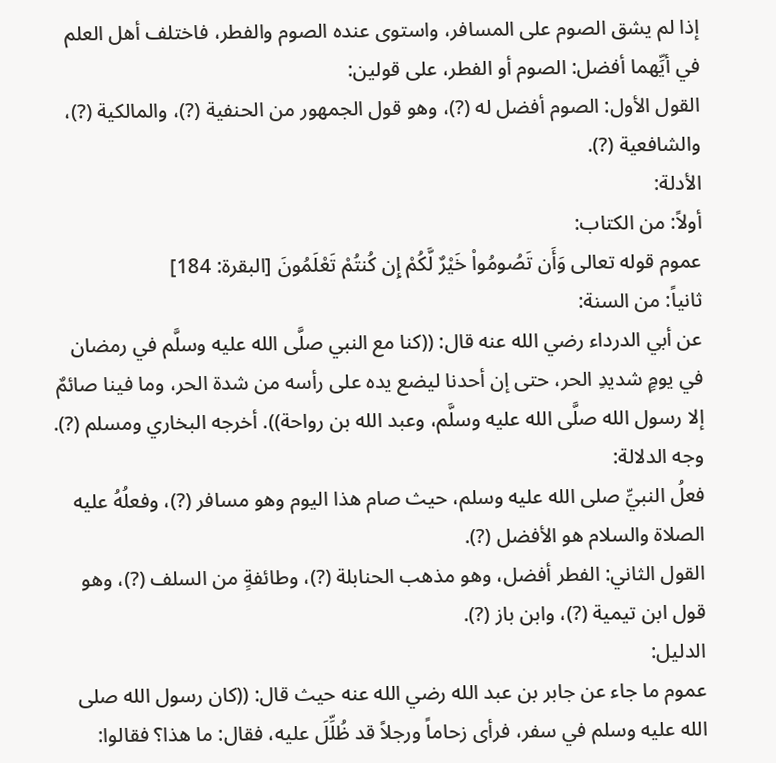إذا لم يشق الصوم على المسافر، واستوى عنده الصوم والفطر، فاختلف أهل العلم في أيِّهما أفضل: الصوم أو الفطر، على قولين:
القول الأول: الصوم أفضل له (?)، وهو قول الجمهور من الحنفية (?)، والمالكية (?)، والشافعية (?).
الأدلة:
أولاً: من الكتاب:
عموم قوله تعالى وَأَن تَصُومُواْ خَيْرٌ لَّكُمْ إِن كُنتُمْ تَعْلَمُونَ [البقرة: 184]
ثانياً: من السنة:
عن أبي الدرداء رضي الله عنه قال: ((كنا مع النبي صلَّى الله عليه وسلَّم في رمضان في يومٍ شديدِ الحر، حتى إن أحدنا ليضع يده على رأسه من شدة الحر، وما فينا صائمٌ إلا رسول الله صلَّى الله عليه وسلَّم، وعبد الله بن رواحة)). أخرجه البخاري ومسلم (?).
وجه الدلالة:
فعلُ النبيِّ صلى الله عليه وسلم، حيث صام هذا اليوم وهو مسافر (?)، وفعلُهُ عليه الصلاة والسلام هو الأفضل (?).
القول الثاني: الفطر أفضل، وهو مذهب الحنابلة (?)، وطائفةٍ من السلف (?)، وهو قول ابن تيمية (?)، وابن باز (?).
الدليل:
عموم ما جاء عن جابر بن عبد الله رضي الله عنه حيث قال: ((كان رسول الله صلى الله عليه وسلم في سفر، فرأى زحاماً ورجلاً قد ظُلِّلَ عليه، فقال: ما هذا؟ فقالوا: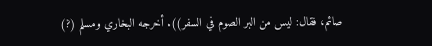صائم، فقال: ليس من البر الصوم في السفر)). أخرجه البخاري ومسلم (?)